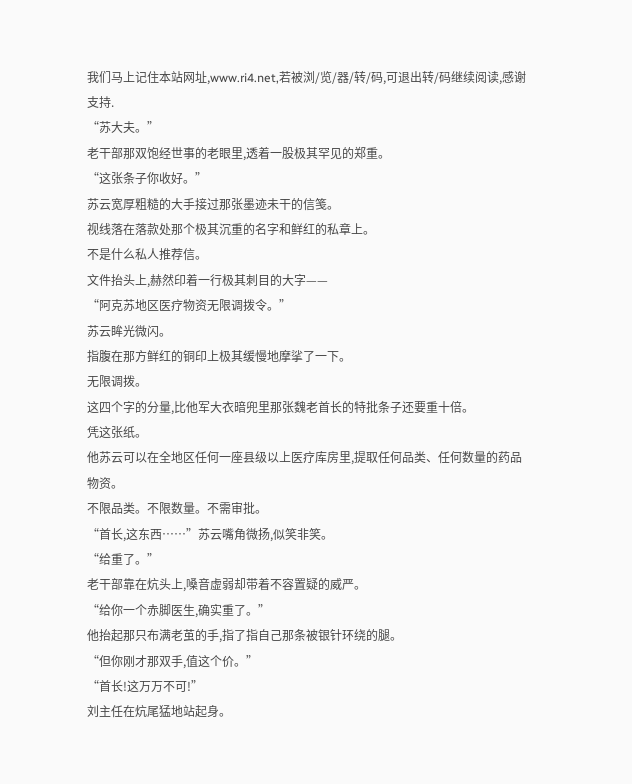我们马上记住本站网址,www.ri4.net,若被浏/览/器/转/码,可退出转/码继续阅读,感谢支持.
“苏大夫。”
老干部那双饱经世事的老眼里,透着一股极其罕见的郑重。
“这张条子你收好。”
苏云宽厚粗糙的大手接过那张墨迹未干的信笺。
视线落在落款处那个极其沉重的名字和鲜红的私章上。
不是什么私人推荐信。
文件抬头上,赫然印着一行极其刺目的大字——
“阿克苏地区医疗物资无限调拨令。”
苏云眸光微闪。
指腹在那方鲜红的铜印上极其缓慢地摩挲了一下。
无限调拨。
这四个字的分量,比他军大衣暗兜里那张魏老首长的特批条子还要重十倍。
凭这张纸。
他苏云可以在全地区任何一座县级以上医疗库房里,提取任何品类、任何数量的药品物资。
不限品类。不限数量。不需审批。
“首长,这东西……”苏云嘴角微扬,似笑非笑。
“给重了。”
老干部靠在炕头上,嗓音虚弱却带着不容置疑的威严。
“给你一个赤脚医生,确实重了。”
他抬起那只布满老茧的手,指了指自己那条被银针环绕的腿。
“但你刚才那双手,值这个价。”
“首长!这万万不可!”
刘主任在炕尾猛地站起身。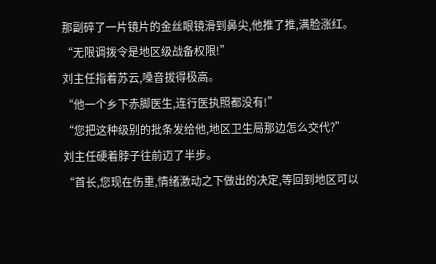那副碎了一片镜片的金丝眼镜滑到鼻尖,他推了推,满脸涨红。
“无限调拨令是地区级战备权限!”
刘主任指着苏云,嗓音拔得极高。
“他一个乡下赤脚医生,连行医执照都没有!”
“您把这种级别的批条发给他,地区卫生局那边怎么交代?”
刘主任硬着脖子往前迈了半步。
“首长,您现在伤重,情绪激动之下做出的决定,等回到地区可以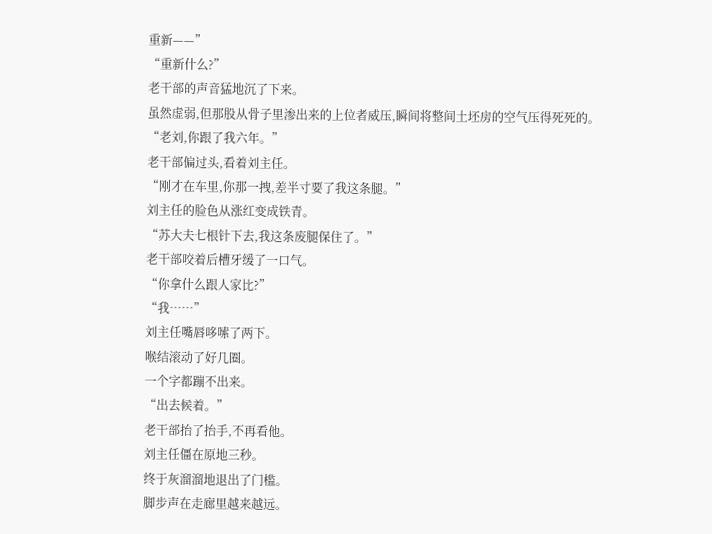重新——”
“重新什么?”
老干部的声音猛地沉了下来。
虽然虚弱,但那股从骨子里渗出来的上位者威压,瞬间将整间土坯房的空气压得死死的。
“老刘,你跟了我六年。”
老干部偏过头,看着刘主任。
“刚才在车里,你那一拽,差半寸要了我这条腿。”
刘主任的脸色从涨红变成铁青。
“苏大夫七根针下去,我这条废腿保住了。”
老干部咬着后槽牙缓了一口气。
“你拿什么跟人家比?”
“我……”
刘主任嘴唇哆嗦了两下。
喉结滚动了好几圈。
一个字都蹦不出来。
“出去候着。”
老干部抬了抬手,不再看他。
刘主任僵在原地三秒。
终于灰溜溜地退出了门槛。
脚步声在走廊里越来越远。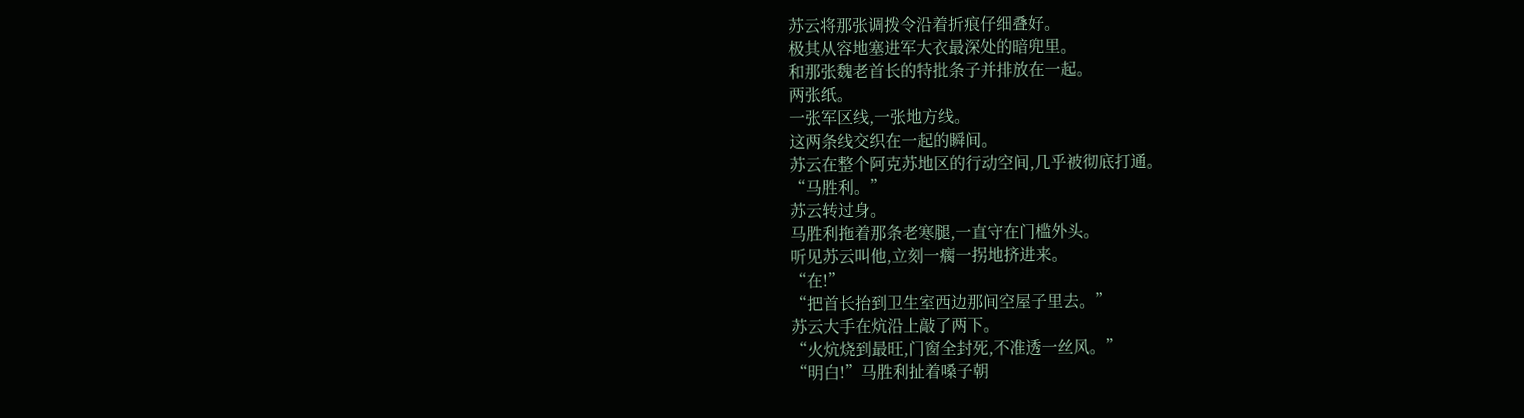苏云将那张调拨令沿着折痕仔细叠好。
极其从容地塞进军大衣最深处的暗兜里。
和那张魏老首长的特批条子并排放在一起。
两张纸。
一张军区线,一张地方线。
这两条线交织在一起的瞬间。
苏云在整个阿克苏地区的行动空间,几乎被彻底打通。
“马胜利。”
苏云转过身。
马胜利拖着那条老寒腿,一直守在门槛外头。
听见苏云叫他,立刻一瘸一拐地挤进来。
“在!”
“把首长抬到卫生室西边那间空屋子里去。”
苏云大手在炕沿上敲了两下。
“火炕烧到最旺,门窗全封死,不准透一丝风。”
“明白!”马胜利扯着嗓子朝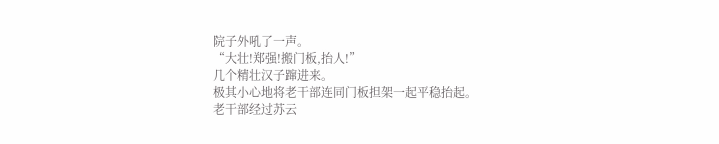院子外吼了一声。
“大壮!郑强!搬门板,抬人!”
几个精壮汉子蹿进来。
极其小心地将老干部连同门板担架一起平稳抬起。
老干部经过苏云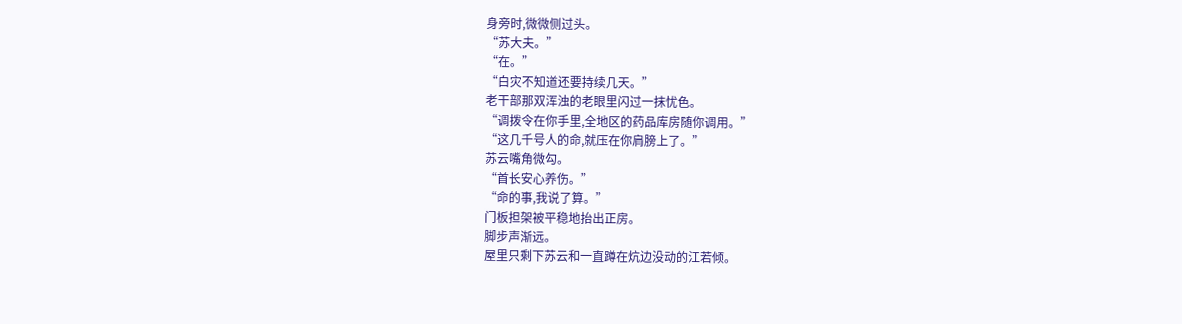身旁时,微微侧过头。
“苏大夫。”
“在。”
“白灾不知道还要持续几天。”
老干部那双浑浊的老眼里闪过一抹忧色。
“调拨令在你手里,全地区的药品库房随你调用。”
“这几千号人的命,就压在你肩膀上了。”
苏云嘴角微勾。
“首长安心养伤。”
“命的事,我说了算。”
门板担架被平稳地抬出正房。
脚步声渐远。
屋里只剩下苏云和一直蹲在炕边没动的江若倾。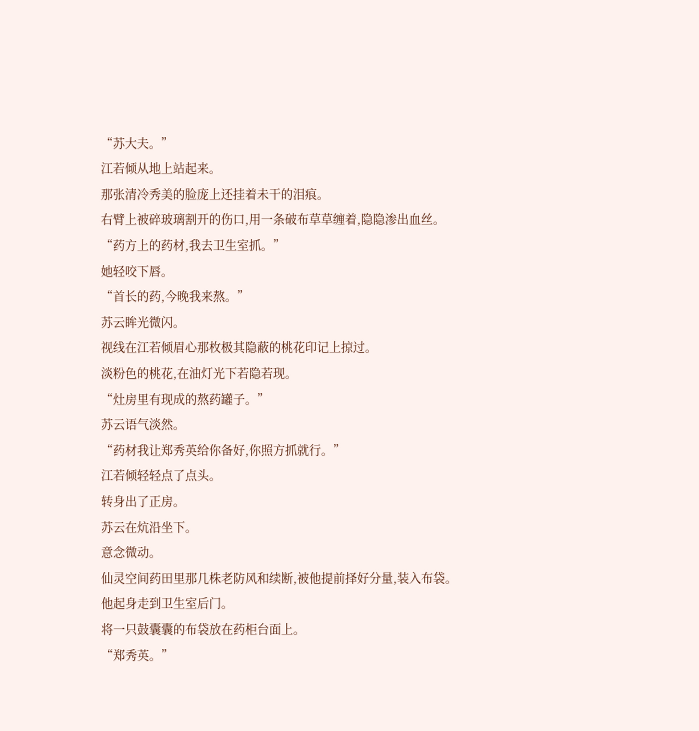“苏大夫。”
江若倾从地上站起来。
那张清冷秀美的脸庞上还挂着未干的泪痕。
右臂上被碎玻璃割开的伤口,用一条破布草草缠着,隐隐渗出血丝。
“药方上的药材,我去卫生室抓。”
她轻咬下唇。
“首长的药,今晚我来熬。”
苏云眸光微闪。
视线在江若倾眉心那枚极其隐蔽的桃花印记上掠过。
淡粉色的桃花,在油灯光下若隐若现。
“灶房里有现成的熬药罐子。”
苏云语气淡然。
“药材我让郑秀英给你备好,你照方抓就行。”
江若倾轻轻点了点头。
转身出了正房。
苏云在炕沿坐下。
意念微动。
仙灵空间药田里那几株老防风和续断,被他提前择好分量,装入布袋。
他起身走到卫生室后门。
将一只鼓囊囊的布袋放在药柜台面上。
“郑秀英。”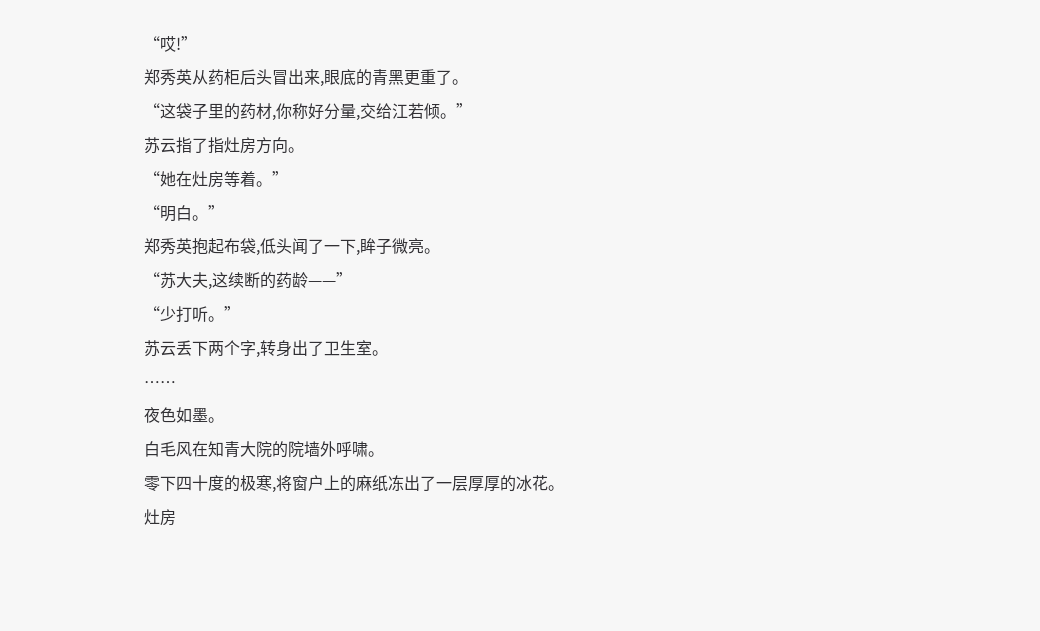“哎!”
郑秀英从药柜后头冒出来,眼底的青黑更重了。
“这袋子里的药材,你称好分量,交给江若倾。”
苏云指了指灶房方向。
“她在灶房等着。”
“明白。”
郑秀英抱起布袋,低头闻了一下,眸子微亮。
“苏大夫,这续断的药龄——”
“少打听。”
苏云丢下两个字,转身出了卫生室。
……
夜色如墨。
白毛风在知青大院的院墙外呼啸。
零下四十度的极寒,将窗户上的麻纸冻出了一层厚厚的冰花。
灶房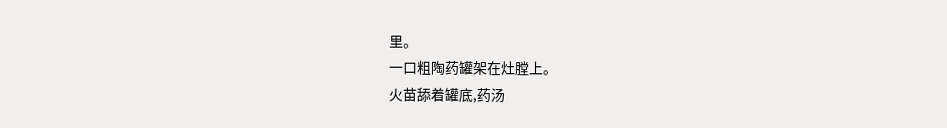里。
一口粗陶药罐架在灶膛上。
火苗舔着罐底,药汤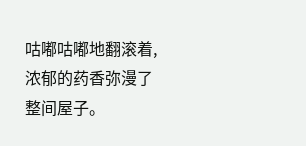咕嘟咕嘟地翻滚着,浓郁的药香弥漫了整间屋子。